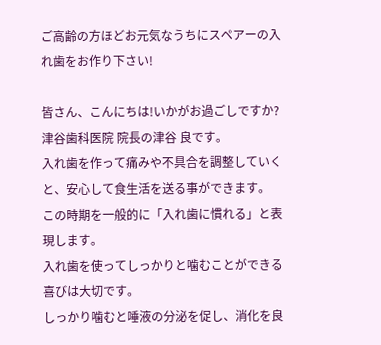ご高齢の方ほどお元気なうちにスペアーの入れ歯をお作り下さい!

皆さん、こんにちは!いかがお過ごしですか?
津谷歯科医院 院長の津谷 良です。
入れ歯を作って痛みや不具合を調整していくと、安心して食生活を送る事ができます。
この時期を一般的に「入れ歯に慣れる」と表現します。
入れ歯を使ってしっかりと噛むことができる喜びは大切です。
しっかり噛むと唾液の分泌を促し、消化を良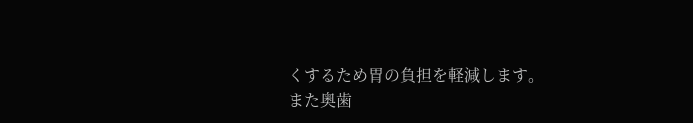くするため胃の負担を軽減します。
また奥歯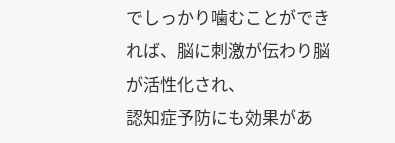でしっかり噛むことができれば、脳に刺激が伝わり脳が活性化され、
認知症予防にも効果があ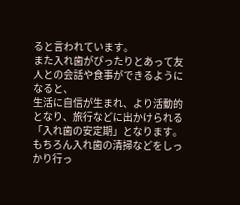ると言われています。
また入れ歯がぴったりとあって友人との会話や食事ができるようになると、
生活に自信が生まれ、より活動的となり、旅行などに出かけられる「入れ歯の安定期」となります。
もちろん入れ歯の清掃などをしっかり行っ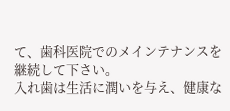て、歯科医院でのメインテナンスを継続して下さい。
入れ歯は生活に潤いを与え、健康な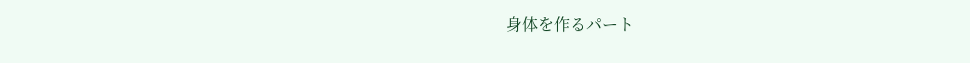身体を作るパート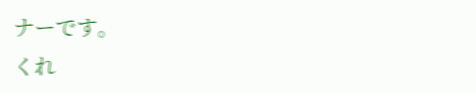ナーです。
くれ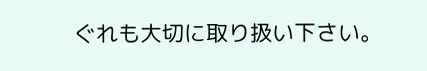ぐれも大切に取り扱い下さい。